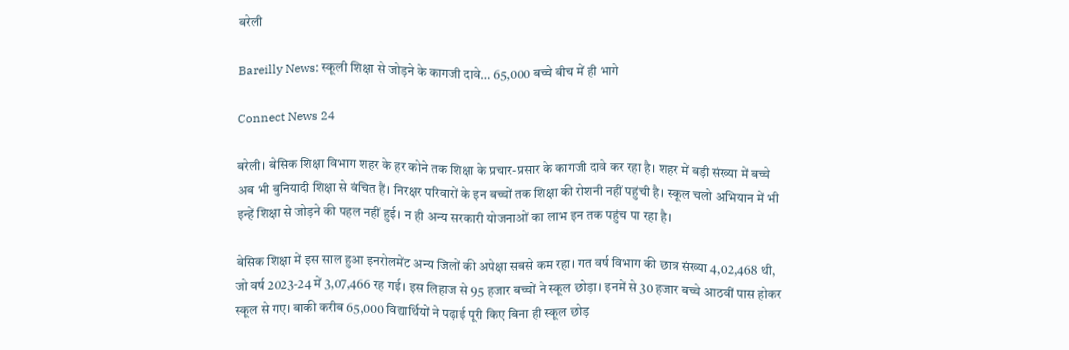बरेली

Bareilly News: स्कूली शिक्षा से जोड़ने के कागजी दावे… 65,000 बच्चे बीच में ही भागे

Connect News 24

बरेली। बेसिक शिक्षा विभाग शहर के हर कोने तक शिक्षा के प्रचार-प्रसार के कागजी दावे कर रहा है। शहर में बड़ी संख्या में बच्चे अब भी बुनियादी शिक्षा से वंचित हैं। निरक्षर परिवारों के इन बच्चों तक शिक्षा की रोशनी नहीं पहुंची है। स्कूल चलो अभियान में भी इन्हें शिक्षा से जोड़ने की पहल नहीं हुई। न ही अन्य सरकारी योजनाओं का लाभ इन तक पहुंच पा रहा है।

बेसिक शिक्षा में इस साल हुआ इनरोलमेंट अन्य जिलों की अपेक्षा सबसे कम रहा। गत वर्ष विभाग की छात्र संख्या 4,02,468 थी, जो वर्ष 2023-24 में 3,07,466 रह गई। इस लिहाज से 95 हजार बच्चों ने स्कूल छोड़ा। इनमें से 30 हजार बच्चे आठवीं पास होकर स्कूल से गए। बाकी करीब 65,000 विद्यार्थियों ने पढ़ाई पूरी किए बिना ही स्कूल छोड़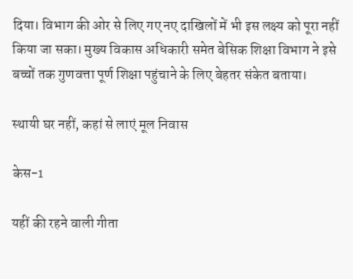दिया। विभाग की ओर से लिए गए नए दाखिलों में भी इस लक्ष्य को पूरा नहीं किया जा सका। मुख्य विकास अधिकारी समेत बेसिक शिक्षा विभाग ने इसे बच्चों तक गुणवत्ता पूर्ण शिक्षा पहुंचाने के लिए बेहतर संकेत बताया।

स्थायी घर नहीं, कहां से लाएं मूल निवास

केस-1

यहीं की रहने वाली गीता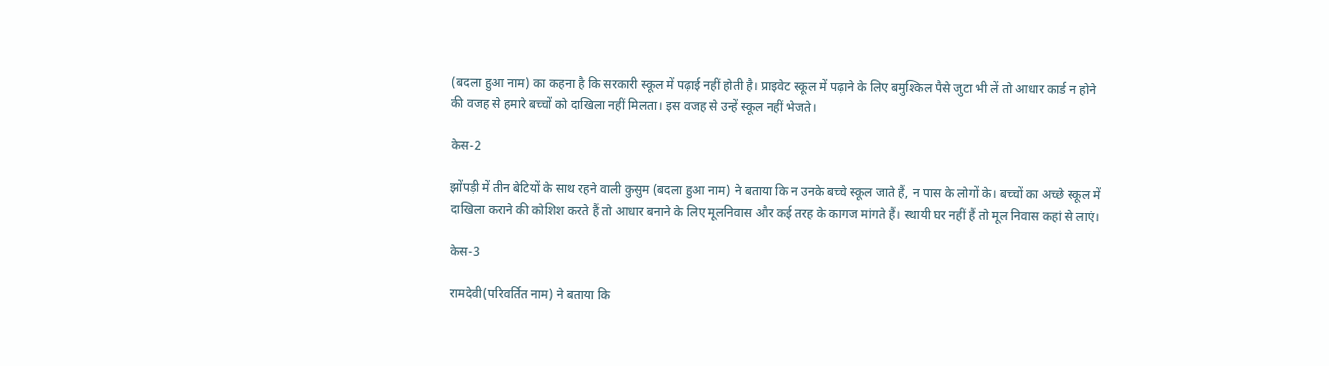(बदला हुआ नाम) का कहना है कि सरकारी स्कूल में पढ़ाई नहीं होती है। प्राइवेट स्कूल में पढ़ाने के लिए बमुश्किल पैसे जुटा भी लें तो आधार कार्ड न होने की वजह से हमारे बच्चों को दाखिला नहीं मिलता। इस वजह से उन्हें स्कूल नहीं भेजते।

केस-2

झोंपड़ी में तीन बेटियों के साथ रहने वाली कुसुम (बदला हुआ नाम) ने बताया कि न उनके बच्चे स्कूल जाते हैं, न पास के लोगों के। बच्चों का अच्छे स्कूल में दाखिला कराने की कोशिश करते हैं तो आधार बनाने के लिए मूलनिवास और कई तरह के कागज मांगते हैं। स्थायी घर नहीं हैं तो मूल निवास कहां से लाएं।

केस-3

रामदेवी(परिवर्तित नाम) ने बताया कि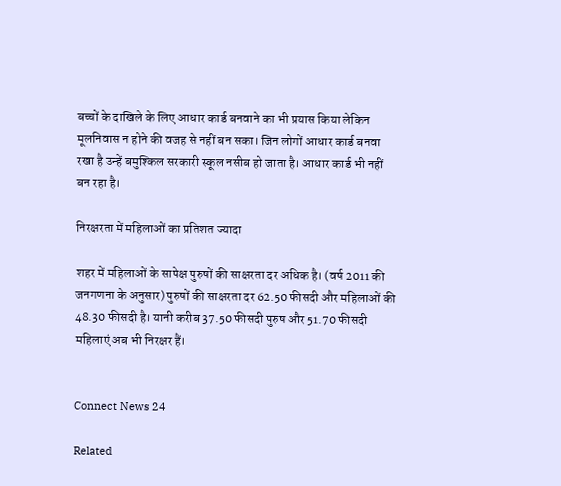बच्चों के दाखिले के लिए आधार कार्ड बनवाने का भी प्रयास किया लेकिन मूलनिवास न होने की वजह से नहीं बन सका। जिन लोगों आधार कार्ड बनवा रखा है उन्हें बमुश्किल सरकारी स्कूल नसीब हो जाता है। आधार कार्ड भी नहीं बन रहा है।

निरक्षरता में महिलाओं का प्रतिशत ज्यादा

शहर में महिलाओं के सापेक्ष पुरुषों की साक्षरता दर अधिक है। (वर्ष 2011 की जनगणना के अनुसार) पुरुषों की साक्षरता दर 62.50 फीसदी और महिलाओं की 48.30 फीसदी है। यानी करीब 37.50 फीसदी पुरुष और 51.70 फीसदी महिलाएं अब भी निरक्षर हैं।


Connect News 24

Related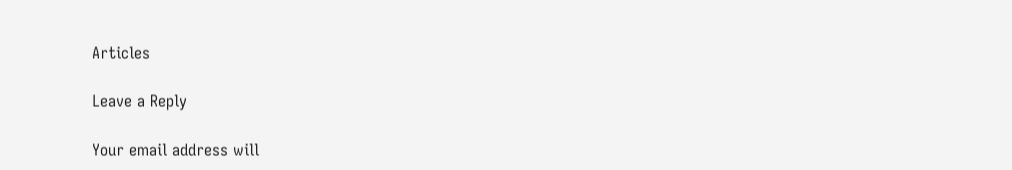Articles

Leave a Reply

Your email address will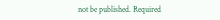not be published. Required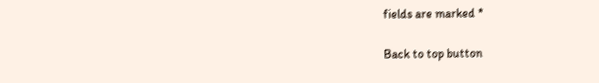fields are marked *

Back to top button